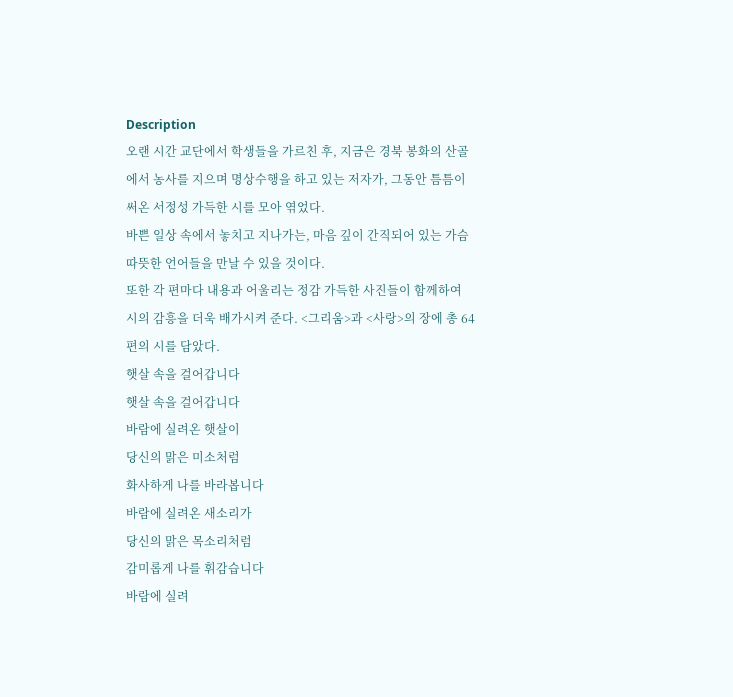Description
오랜 시간 교단에서 학생들을 가르친 후, 지금은 경북 봉화의 산골에서 농사를 지으며 명상수행을 하고 있는 저자가, 그동안 틈틈이 써온 서정성 가득한 시를 모아 엮었다.
바쁜 일상 속에서 놓치고 지나가는, 마음 깊이 간직되어 있는 가슴 따뜻한 언어들을 만날 수 있을 것이다.
또한 각 편마다 내용과 어울리는 정감 가득한 사진들이 함께하여 시의 감흥을 더욱 배가시켜 준다. <그리움>과 <사랑>의 장에 총 64편의 시를 담았다.
햇살 속을 걸어갑니다
햇살 속을 걸어갑니다
바람에 실려온 햇살이
당신의 맑은 미소처럼
화사하게 나를 바라봅니다
바람에 실려온 새소리가
당신의 맑은 목소리처럼
감미롭게 나를 휘감습니다
바람에 실려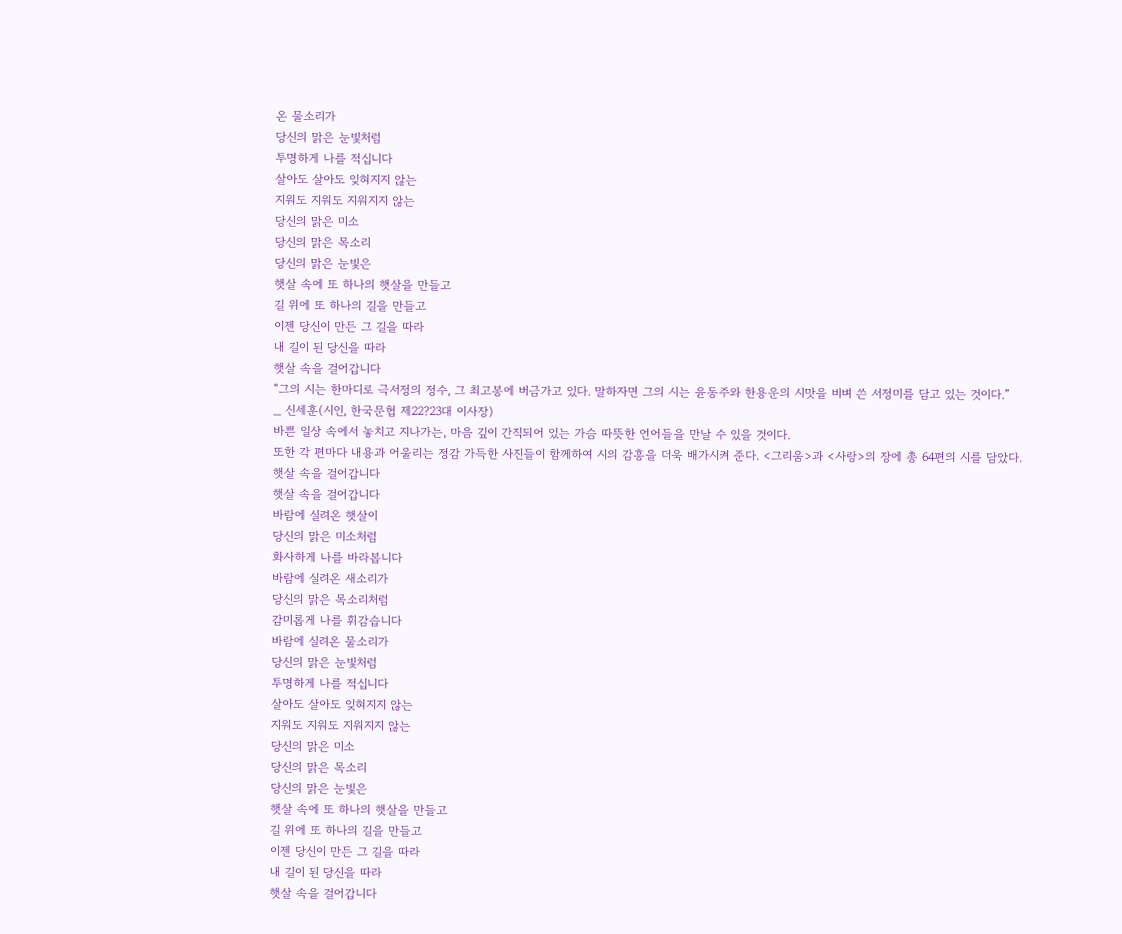온 물소리가
당신의 맑은 눈빛처럼
투명하게 나를 적십니다
살아도 살아도 잊혀지지 않는
지워도 지워도 지워지지 않는
당신의 맑은 미소
당신의 맑은 목소리
당신의 맑은 눈빛은
햇살 속에 또 하나의 햇살을 만들고
길 위에 또 하나의 길을 만들고
이젠 당신이 만든 그 길을 따라
내 길이 된 당신을 따라
햇살 속을 걸어갑니다
“그의 시는 한마디로 극서정의 정수, 그 최고봉에 버금가고 있다. 말하자면 그의 시는 윤동주와 한용운의 시맛을 비벼 쓴 서정미를 담고 있는 것이다.”
_ 신세훈(시인, 한국문협 제22?23대 이사장)
바쁜 일상 속에서 놓치고 지나가는, 마음 깊이 간직되어 있는 가슴 따뜻한 언어들을 만날 수 있을 것이다.
또한 각 편마다 내용과 어울리는 정감 가득한 사진들이 함께하여 시의 감흥을 더욱 배가시켜 준다. <그리움>과 <사랑>의 장에 총 64편의 시를 담았다.
햇살 속을 걸어갑니다
햇살 속을 걸어갑니다
바람에 실려온 햇살이
당신의 맑은 미소처럼
화사하게 나를 바라봅니다
바람에 실려온 새소리가
당신의 맑은 목소리처럼
감미롭게 나를 휘감습니다
바람에 실려온 물소리가
당신의 맑은 눈빛처럼
투명하게 나를 적십니다
살아도 살아도 잊혀지지 않는
지워도 지워도 지워지지 않는
당신의 맑은 미소
당신의 맑은 목소리
당신의 맑은 눈빛은
햇살 속에 또 하나의 햇살을 만들고
길 위에 또 하나의 길을 만들고
이젠 당신이 만든 그 길을 따라
내 길이 된 당신을 따라
햇살 속을 걸어갑니다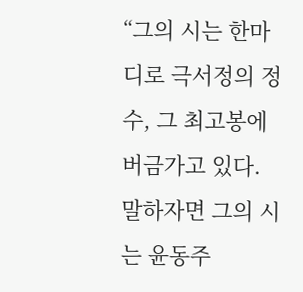“그의 시는 한마디로 극서정의 정수, 그 최고봉에 버금가고 있다. 말하자면 그의 시는 윤동주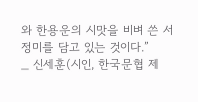와 한용운의 시맛을 비벼 쓴 서정미를 담고 있는 것이다.”
_ 신세훈(시인, 한국문협 제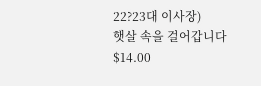22?23대 이사장)
햇살 속을 걸어갑니다
$14.00